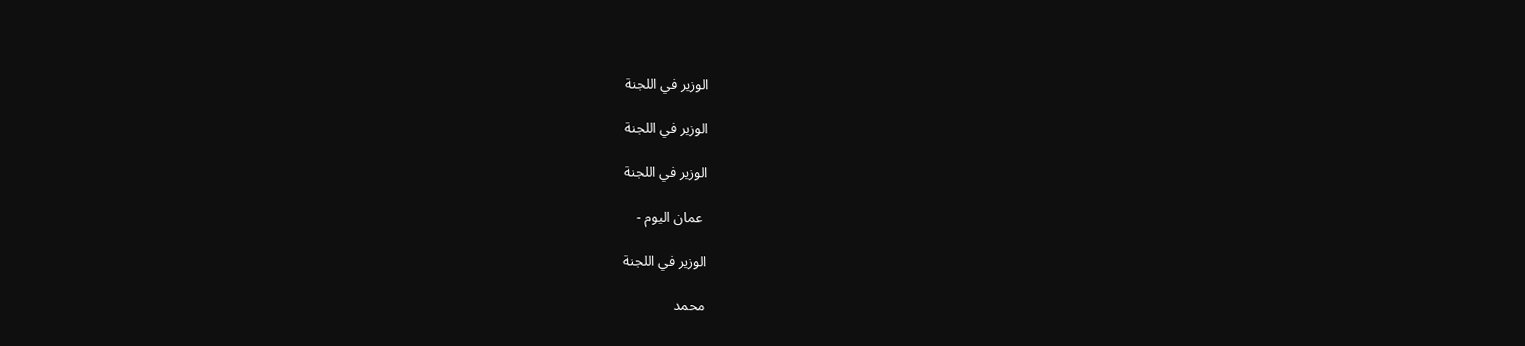الوزير في اللجنة

الوزير في اللجنة

الوزير في اللجنة

 عمان اليوم -

الوزير في اللجنة

محمد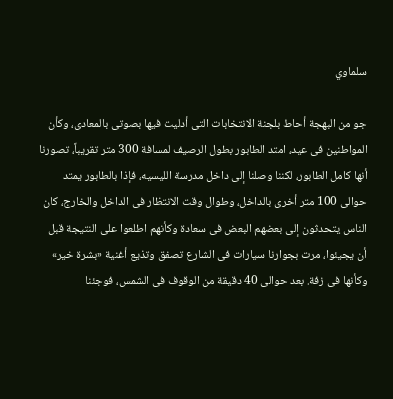سلماوي

جو من البهجة أحاط بلجنة الانتخابات التى أدليت فيها بصوتى بالمعادى، وكأن المواطنين فى عيد، امتد الطابور بطول الرصيف لمسافة 300 متر تقريباً، تصورنا أنها كامل الطابور، لكننا وصلنا إلى داخل مدرسة الليسيه، فإذا بالطابور يمتد حوالى 100 متر أخرى بالداخل، وطوال وقت الانتظار فى الداخل والخارج، كان الناس يتحدثون إلى بعضهم البعض فى سعادة وكأنهم اطلعوا على النتيجة قبل أن يجيئوا، مرت بجوارنا سيارات فى الشارع تصفق وتذيع أغنية «بشرة خير» وكأنها فى زفة. بعد حوالى 40 دقيقة من الوقوف فى الشمس، فوجئنا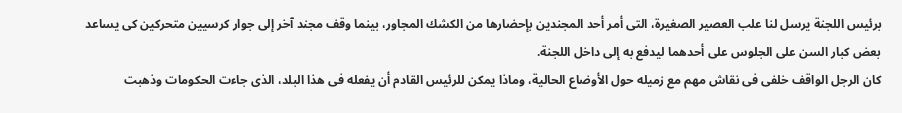برئيس اللجنة يرسل لنا علب العصير الصغيرة، التى أمر أحد المجندين بإحضارها من الكشك المجاور، بينما وقف مجند آخر إلى جوار كرسيين متحركين كى يساعد بعض كبار السن على الجلوس على أحدهما ليدفع به إلى داخل اللجنة.
كان الرجل الواقف خلفى فى نقاش مهم مع زميله حول الأوضاع الحالية، وماذا يمكن للرئيس القادم أن يفعله فى هذا البلد، الذى جاءت الحكومات وذهبت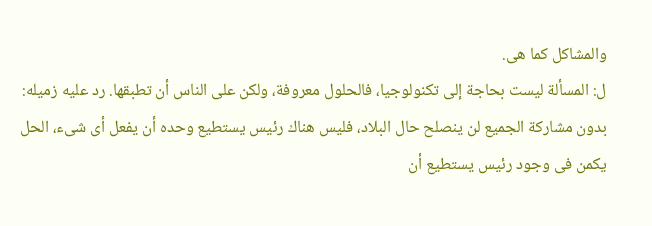والمشاكل كما هى.
ل: المسألة ليست بحاجة إلى تكنولوجيا، فالحلول معروفة، ولكن على الناس أن تطبقها. رد عليه زميله: بدون مشاركة الجميع لن ينصلح حال البلاد، فليس هناك رئيس يستطيع وحده أن يفعل أى شىء، الحل يكمن فى وجود رئيس يستطيع أن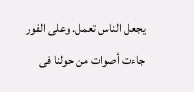يجعل الناس تعمل. وعلى الفور جاءت أصوات من حولنا فى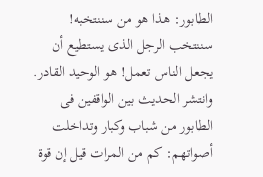الطابور: هذا هو من سننتخبه! سننتخب الرجل الذى يستطيع أن يجعل الناس تعمل! هو الوحيد القادر.
وانتشر الحديث بين الواقفين فى الطابور من شباب وكبار وتداخلت أصواتهم: كم من المرات قيل إن قوة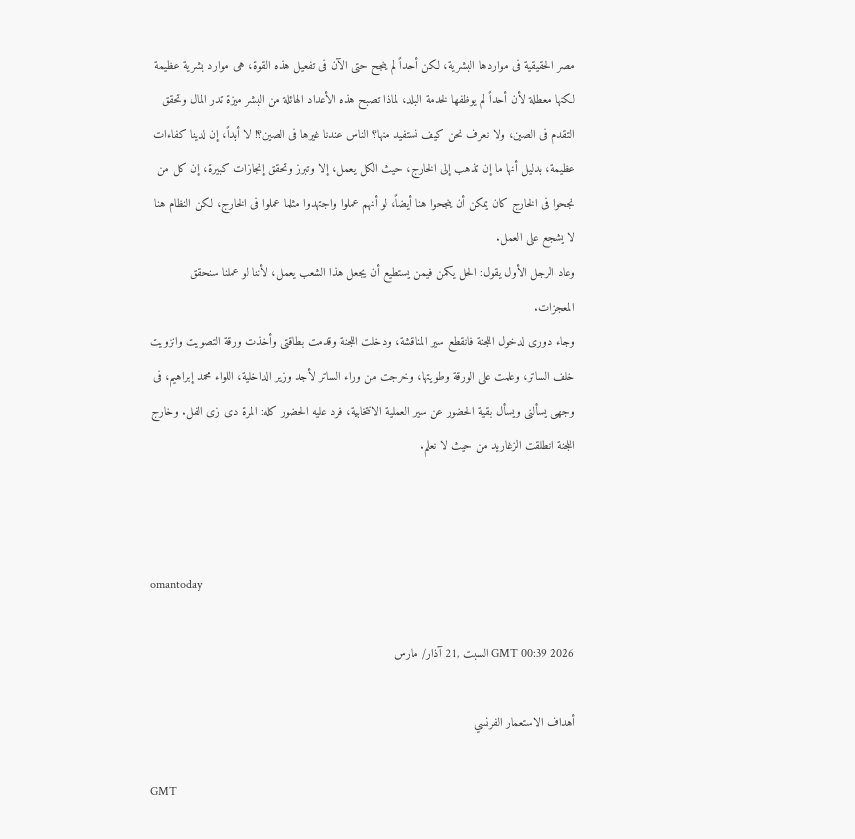مصر الحقيقية فى مواردها البشرية، لكن أحداً لم ينجح حتى الآن فى تفعيل هذه القوة، هى موارد بشرية عظيمة لكنها معطلة لأن أحداً لم يوظفها لخدمة البلد، لماذا تصبح هذه الأعداد الهائلة من البشر ميزة تدر المال وتحقق التقدم فى الصين، ولا نعرف نحن كيف نستفيد منها؟ الناس عندنا غيرها فى الصين؟! لا أبداً، إن لدينا كفاءات عظيمة، بدليل أنها ما إن تذهب إلى الخارج، حيث الكل يعمل، إلا وتبرز وتحقق إنجازات كبيرة، إن كل من نجحوا فى الخارج كان يمكن أن ينجحوا هنا أيضاً، لو أنهم عملوا واجتهدوا مثلما عملوا فى الخارج، لكن النظام هنا لا يشجع على العمل.
وعاد الرجل الأول يقول: الحل يكمن فيمن يستطيع أن يجعل هذا الشعب يعمل، لأننا لو عملنا سنحقق المعجزات.
وجاء دورى لدخول اللجنة فانقطع سير المناقشة، ودخلت اللجنة وقدمت بطاقتى وأخذت ورقة التصويت وانزويت خلف الساتر، وعلمت على الورقة وطويتها، وخرجت من وراء الساتر لأجد وزير الداخلية، اللواء محمد إبراهيم، فى وجهى يسألنى ويسأل بقية الحضور عن سير العملية الانتخابية، فرد عليه الحضور كله: المرة دى زى الفل. وخارج اللجنة انطلقت الزغاريد من حيث لا نعلم.



omantoday

GMT 00:39 2026 السبت ,21 آذار/ مارس

أهداف الاستعمار الفرنسي

GMT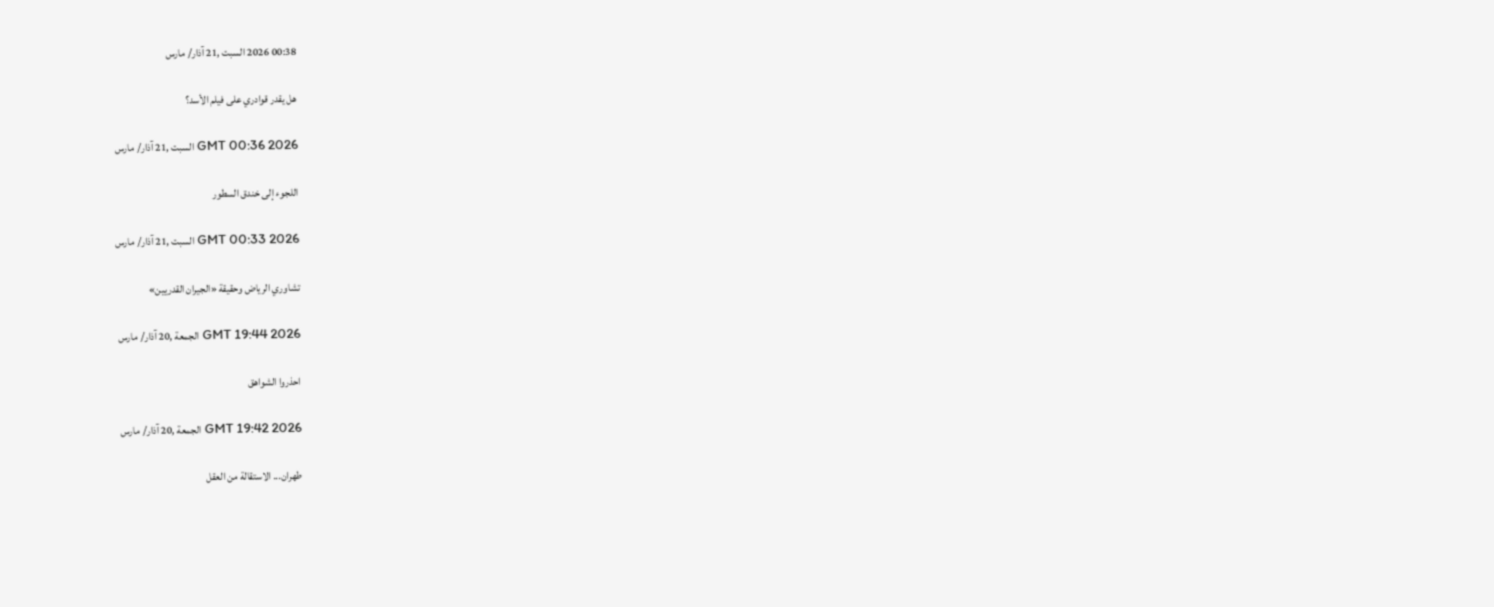00:38 2026 السبت ,21 آذار/ مارس

هل يقدر قوادري على فيلم الأسد؟

GMT 00:36 2026 السبت ,21 آذار/ مارس

اللجوء إلى خندق السطور

GMT 00:33 2026 السبت ,21 آذار/ مارس

تشاوري الرياض وحقيقة «الجيران القدريين»

GMT 19:44 2026 الجمعة ,20 آذار/ مارس

احذروا الشواهق

GMT 19:42 2026 الجمعة ,20 آذار/ مارس

طهران... الاستقالة من العقل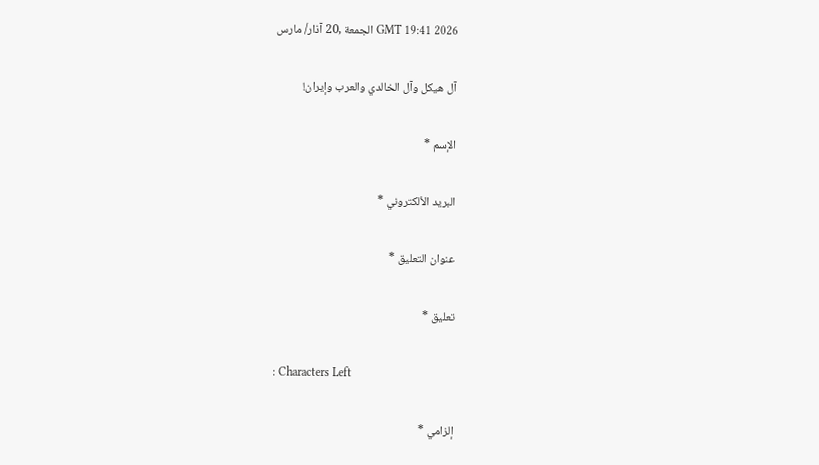GMT 19:41 2026 الجمعة ,20 آذار/ مارس

آل هيكل وآل الخالدي والعرب وإيران!

الإسم *

البريد الألكتروني *

عنوان التعليق *

تعليق *

: Characters Left

إلزامي *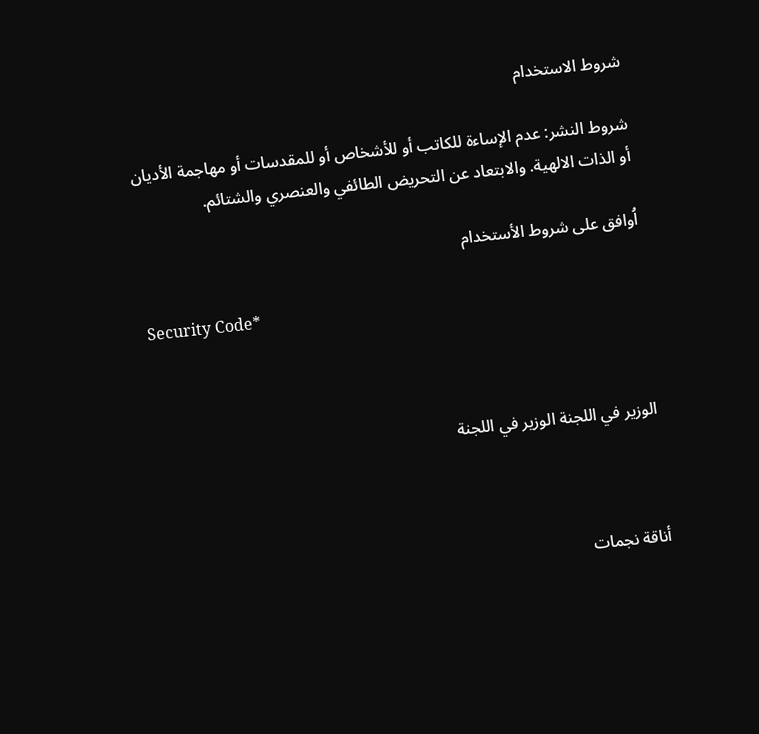شروط الاستخدام

شروط النشر: عدم الإساءة للكاتب أو للأشخاص أو للمقدسات أو مهاجمة الأديان أو الذات الالهية. والابتعاد عن التحريض الطائفي والعنصري والشتائم.

اُوافق على شروط الأستخدام

Security Code*



الوزير في اللجنة الوزير في اللجنة



أناقة نجمات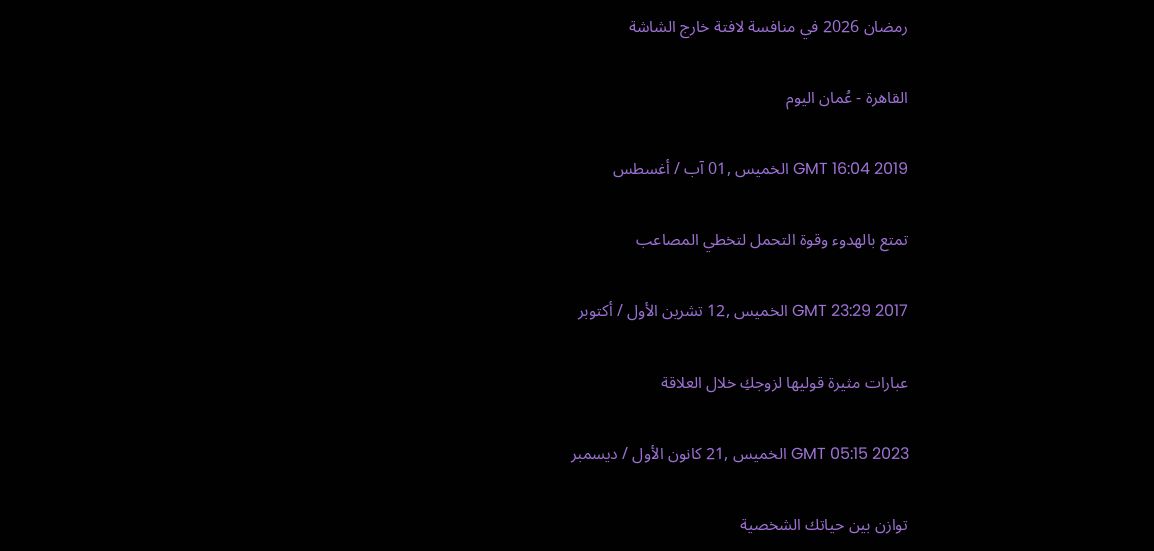رمضان 2026 في منافسة لافتة خارج الشاشة

القاهرة - عُمان اليوم

GMT 16:04 2019 الخميس ,01 آب / أغسطس

تمتع بالهدوء وقوة التحمل لتخطي المصاعب

GMT 23:29 2017 الخميس ,12 تشرين الأول / أكتوبر

عبارات مثيرة قوليها لزوجكِ خلال العلاقة

GMT 05:15 2023 الخميس ,21 كانون الأول / ديسمبر

توازن بين حياتك الشخصية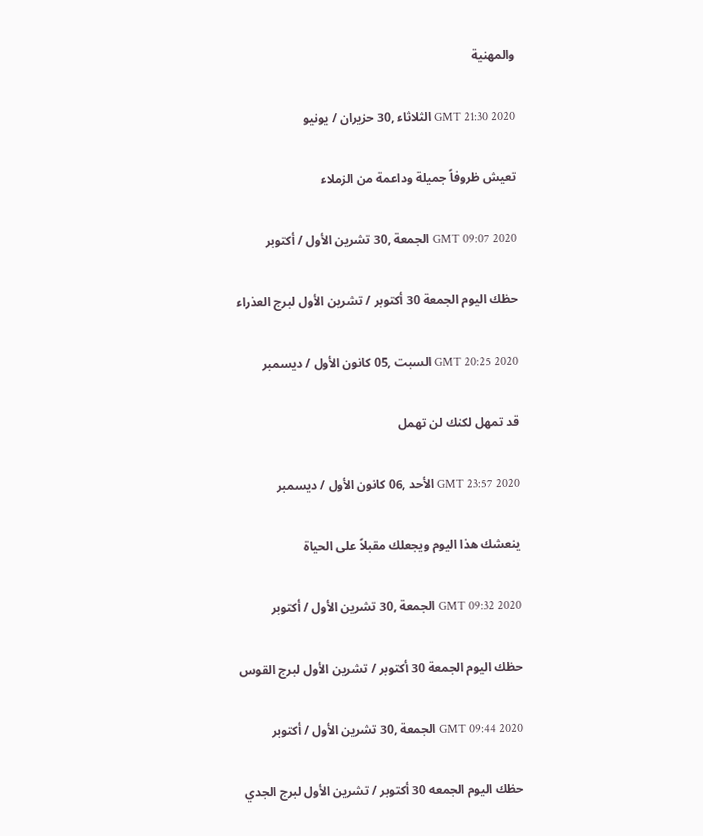والمهنية

GMT 21:30 2020 الثلاثاء ,30 حزيران / يونيو

تعيش ظروفاً جميلة وداعمة من الزملاء

GMT 09:07 2020 الجمعة ,30 تشرين الأول / أكتوبر

حظك اليوم الجمعة 30 أكتوبر / تشرين الأول لبرج العذراء

GMT 20:25 2020 السبت ,05 كانون الأول / ديسمبر

قد تمهل لكنك لن تهمل

GMT 23:57 2020 الأحد ,06 كانون الأول / ديسمبر

ينعشك هذا اليوم ويجعلك مقبلاً على الحياة

GMT 09:32 2020 الجمعة ,30 تشرين الأول / أكتوبر

حظك اليوم الجمعة 30 أكتوبر / تشرين الأول لبرج القوس

GMT 09:44 2020 الجمعة ,30 تشرين الأول / أكتوبر

حظك اليوم الجمعه 30 أكتوبر / تشرين الأول لبرج الجدي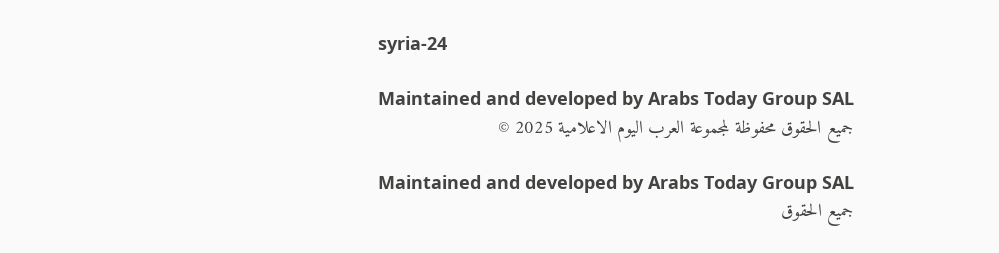syria-24

Maintained and developed by Arabs Today Group SAL
جميع الحقوق محفوظة لمجموعة العرب اليوم الاعلامية 2025 ©

Maintained and developed by Arabs Today Group SAL
جميع الحقوق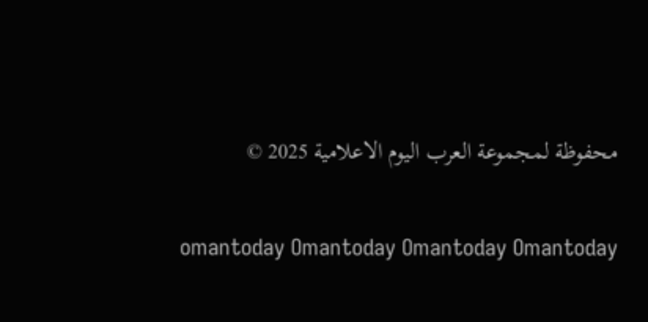محفوظة لمجموعة العرب اليوم الاعلامية 2025 ©

omantoday Omantoday Omantoday Omantoday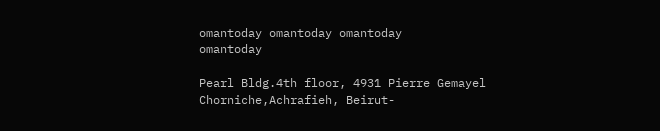omantoday omantoday omantoday
omantoday

Pearl Bldg.4th floor, 4931 Pierre Gemayel Chorniche,Achrafieh, Beirut-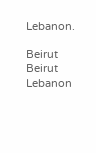Lebanon.

Beirut Beirut Lebanon